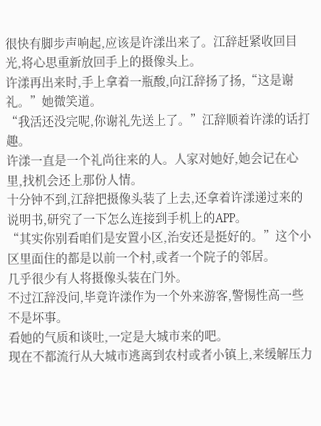很快有脚步声响起,应该是许漾出来了。江辞赶紧收回目光,将心思重新放回手上的摄像头上。
许漾再出来时,手上拿着一瓶酸,向江辞扬了扬,“这是谢礼。”她微笑道。
“我活还没完呢,你谢礼先送上了。”江辞顺着许漾的话打趣。
许漾一直是一个礼尚往来的人。人家对她好,她会记在心里,找机会还上那份人情。
十分钟不到,江辞把摄像头装了上去,还拿着许漾递过来的说明书,研究了一下怎么连接到手机上的APP。
“其实你别看咱们是安置小区,治安还是挺好的。”这个小区里面住的都是以前一个村,或者一个院子的邻居。
几乎很少有人将摄像头装在门外。
不过江辞没问,毕竟许漾作为一个外来游客,警惕性高一些不是坏事。
看她的气质和谈吐,一定是大城市来的吧。
现在不都流行从大城市逃离到农村或者小镇上,来缓解压力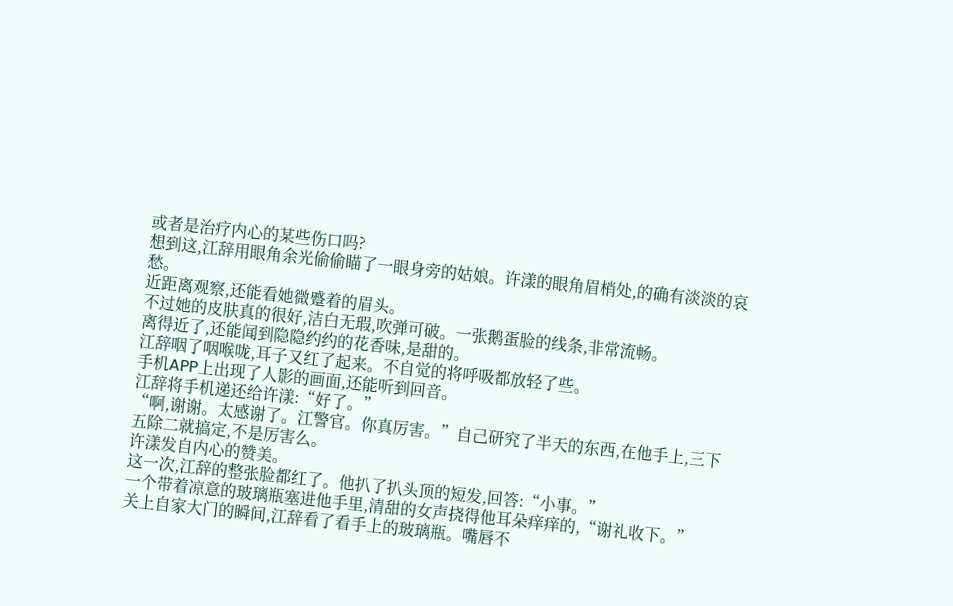或者是治疗内心的某些伤口吗?
想到这,江辞用眼角余光偷偷瞄了一眼身旁的姑娘。许漾的眼角眉梢处,的确有淡淡的哀愁。
近距离观察,还能看她微蹙着的眉头。
不过她的皮肤真的很好,洁白无瑕,吹弹可破。一张鹅蛋脸的线条,非常流畅。
离得近了,还能闻到隐隐约约的花香味,是甜的。
江辞咽了咽喉咙,耳子又红了起来。不自觉的将呼吸都放轻了些。
手机APP上出现了人影的画面,还能听到回音。
江辞将手机递还给许漾:“好了。”
“啊,谢谢。太感谢了。江警官。你真厉害。”自己研究了半天的东西,在他手上,三下五除二就搞定,不是厉害么。
许漾发自内心的赞美。
这一次,江辞的整张脸都红了。他扒了扒头顶的短发,回答:“小事。”
一个带着凉意的玻璃瓶塞进他手里,清甜的女声挠得他耳朵痒痒的,“谢礼收下。”
关上自家大门的瞬间,江辞看了看手上的玻璃瓶。嘴唇不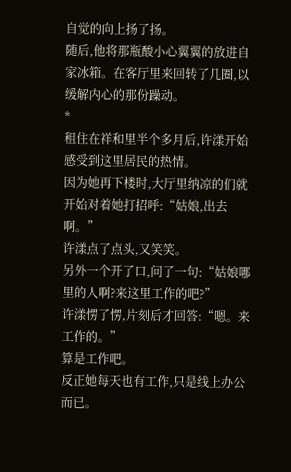自觉的向上扬了扬。
随后,他将那瓶酸小心翼翼的放进自家冰箱。在客厅里来回转了几圈,以缓解内心的那份躁动。
*
租住在祥和里半个多月后,许漾开始感受到这里居民的热情。
因为她再下楼时,大厅里纳凉的们就开始对着她打招呼:“姑娘,出去啊。”
许漾点了点头,又笑笑。
另外一个开了口,问了一句:“姑娘哪里的人啊?来这里工作的吧?”
许漾愣了愣,片刻后才回答:“嗯。来工作的。”
算是工作吧。
反正她每天也有工作,只是线上办公而已。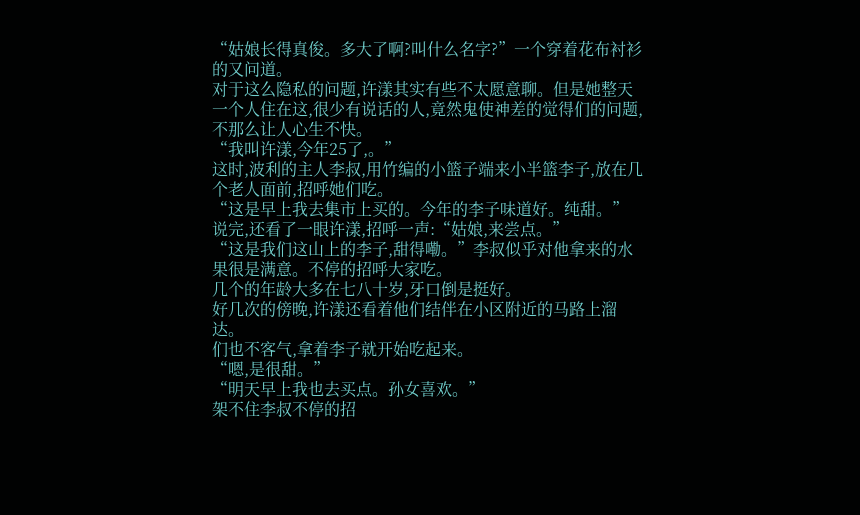“姑娘长得真俊。多大了啊?叫什么名字?”一个穿着花布衬衫的又问道。
对于这么隐私的问题,许漾其实有些不太愿意聊。但是她整天一个人住在这,很少有说话的人,竟然鬼使神差的觉得们的问题,不那么让人心生不快。
“我叫许漾,今年25了,。”
这时,波利的主人李叔,用竹编的小篮子端来小半篮李子,放在几个老人面前,招呼她们吃。
“这是早上我去集市上买的。今年的李子味道好。纯甜。”说完,还看了一眼许漾,招呼一声:“姑娘,来尝点。”
“这是我们这山上的李子,甜得嘞。”李叔似乎对他拿来的水果很是满意。不停的招呼大家吃。
几个的年龄大多在七八十岁,牙口倒是挺好。
好几次的傍晚,许漾还看着他们结伴在小区附近的马路上溜达。
们也不客气,拿着李子就开始吃起来。
“嗯,是很甜。”
“明天早上我也去买点。孙女喜欢。”
架不住李叔不停的招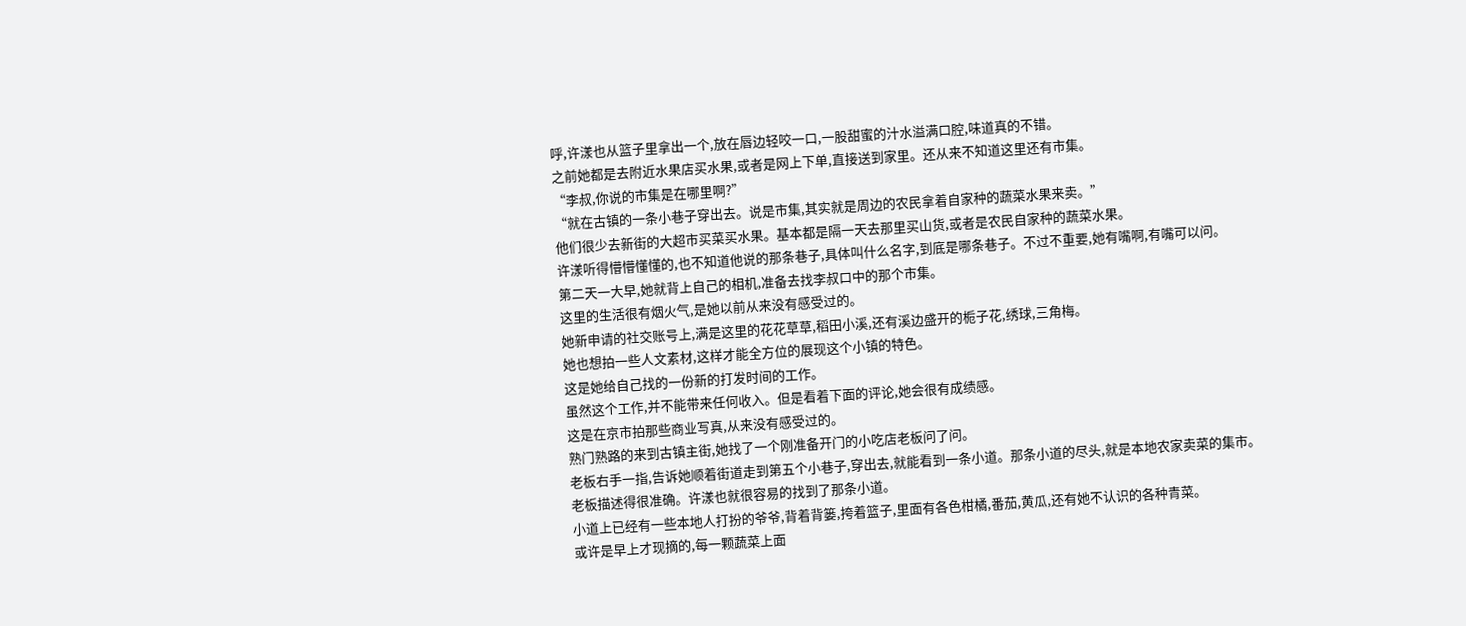呼,许漾也从篮子里拿出一个,放在唇边轻咬一口,一股甜蜜的汁水溢满口腔,味道真的不错。
之前她都是去附近水果店买水果,或者是网上下单,直接送到家里。还从来不知道这里还有市集。
“李叔,你说的市集是在哪里啊?”
“就在古镇的一条小巷子穿出去。说是市集,其实就是周边的农民拿着自家种的蔬菜水果来卖。”
他们很少去新街的大超市买菜买水果。基本都是隔一天去那里买山货,或者是农民自家种的蔬菜水果。
许漾听得懵懵懂懂的,也不知道他说的那条巷子,具体叫什么名字,到底是哪条巷子。不过不重要,她有嘴啊,有嘴可以问。
第二天一大早,她就背上自己的相机,准备去找李叔口中的那个市集。
这里的生活很有烟火气,是她以前从来没有感受过的。
她新申请的社交账号上,满是这里的花花草草,稻田小溪,还有溪边盛开的栀子花,绣球,三角梅。
她也想拍一些人文素材,这样才能全方位的展现这个小镇的特色。
这是她给自己找的一份新的打发时间的工作。
虽然这个工作,并不能带来任何收入。但是看着下面的评论,她会很有成绩感。
这是在京市拍那些商业写真,从来没有感受过的。
熟门熟路的来到古镇主街,她找了一个刚准备开门的小吃店老板问了问。
老板右手一指,告诉她顺着街道走到第五个小巷子,穿出去,就能看到一条小道。那条小道的尽头,就是本地农家卖菜的集市。
老板描述得很准确。许漾也就很容易的找到了那条小道。
小道上已经有一些本地人打扮的爷爷,背着背篓,挎着篮子,里面有各色柑橘,番茄,黄瓜,还有她不认识的各种青菜。
或许是早上才现摘的,每一颗蔬菜上面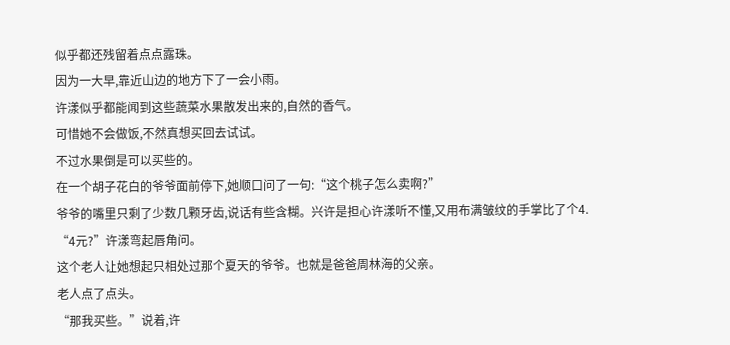似乎都还残留着点点露珠。
因为一大早,靠近山边的地方下了一会小雨。
许漾似乎都能闻到这些蔬菜水果散发出来的,自然的香气。
可惜她不会做饭,不然真想买回去试试。
不过水果倒是可以买些的。
在一个胡子花白的爷爷面前停下,她顺口问了一句:“这个桃子怎么卖啊?”
爷爷的嘴里只剩了少数几颗牙齿,说话有些含糊。兴许是担心许漾听不懂,又用布满皱纹的手掌比了个4.
“4元?”许漾弯起唇角问。
这个老人让她想起只相处过那个夏天的爷爷。也就是爸爸周林海的父亲。
老人点了点头。
“那我买些。”说着,许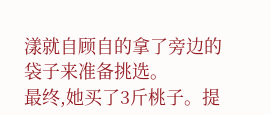漾就自顾自的拿了旁边的袋子来准备挑选。
最终,她买了3斤桃子。提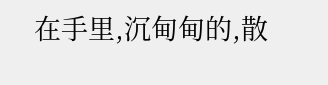在手里,沉甸甸的,散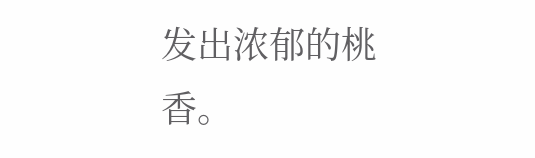发出浓郁的桃香。